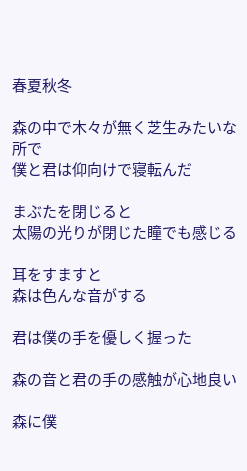春夏秋冬

森の中で木々が無く芝生みたいな所で
僕と君は仰向けで寝転んだ

まぶたを閉じると
太陽の光りが閉じた瞳でも感じる

耳をすますと
森は色んな音がする

君は僕の手を優しく握った

森の音と君の手の感触が心地良い

森に僕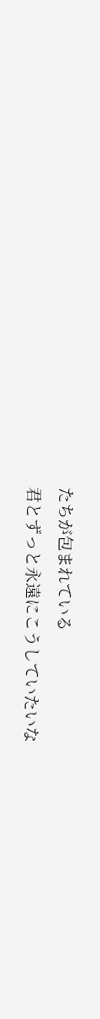たちが包まれている
君とずっと永遠にこうしていたいな